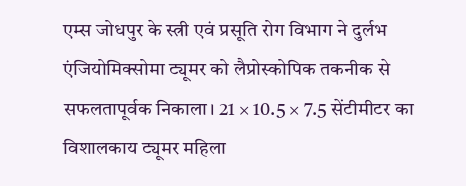एम्स जोधपुर के स्त्री एवं प्रसूति रोग विभाग ने दुर्लभ एंजियोमिक्सोमा ट्यूमर को लैप्रोस्कोपिक तकनीक से सफलतापूर्वक निकाला। 21 × 10.5 × 7.5 सेंटीमीटर का विशालकाय ट्यूमर महिला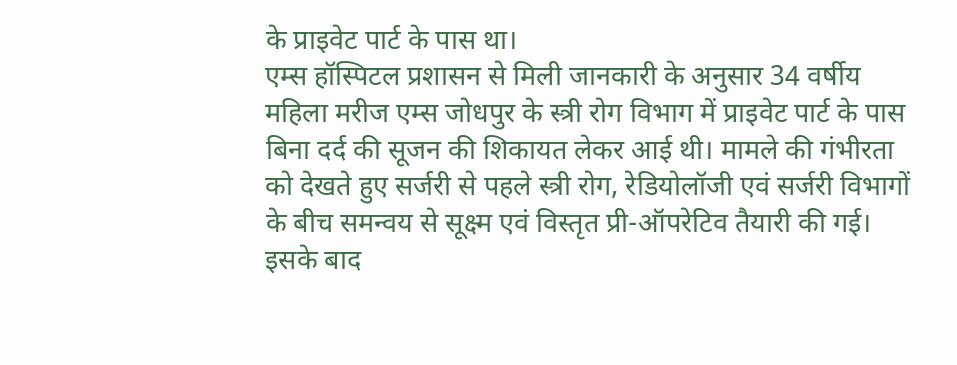के प्राइवेट पार्ट के पास था।
एम्स हॉस्पिटल प्रशासन से मिली जानकारी के अनुसार 34 वर्षीय महिला मरीज एम्स जोधपुर के स्त्री रोग विभाग में प्राइवेट पार्ट के पास बिना दर्द की सूजन की शिकायत लेकर आई थी। मामले की गंभीरता को देखते हुए सर्जरी से पहले स्त्री रोग, रेडियोलॉजी एवं सर्जरी विभागों के बीच समन्वय से सूक्ष्म एवं विस्तृत प्री-ऑपरेटिव तैयारी की गई। इसके बाद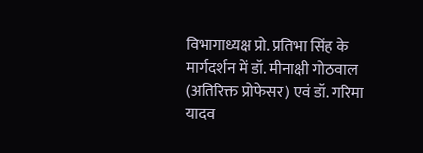विभागाध्यक्ष प्रो. प्रतिभा सिंह के मार्गदर्शन में डॉ. मीनाक्षी गोठवाल (अतिरिक्त प्रोफेसर) एवं डॉ. गरिमा यादव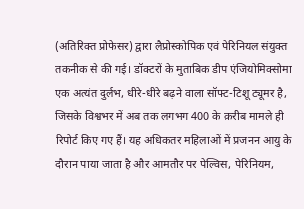(अतिरिक्त प्रोफेसर) द्वारा लैप्रोस्कोपिक एवं पेरिनियल संयुक्त तकनीक से की गई। डॉक्टरों के मुताबिक डीप एंजियोमिक्सोमा एक अत्यंत दुर्लभ, धीरे-धीरे बढ़ने वाला सॉफ्ट-टिशू ट्यूमर है, जिसके विश्वभर में अब तक लगभग 400 के क़रीब मामले ही रिपोर्ट किए गए हैं। यह अधिकतर महिलाओं में प्रजनन आयु के दौरान पाया जाता है और आमतौर पर पेल्विस, पेरिनियम,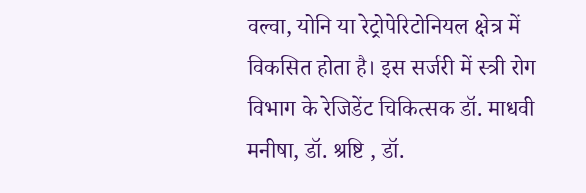वल्वा, योनि या रेट्रोपेरिटोनियल क्षेत्र में विकसित होता है। इस सर्जरी में स्त्री रोग विभाग के रेजिडेंट चिकित्सक डॉ. माधवी मनीषा, डॉ. श्रष्टि , डॉ.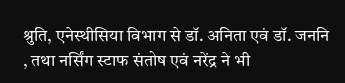श्रुति, एनेस्थीसिया विभाग से डॉ. अनिता एवं डॉ. जननि , तथा नर्सिंग स्टाफ संतोष एवं नरेंद्र ने भी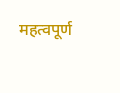महत्वपूर्ण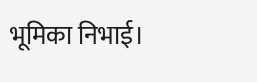भूमिका निभाई।